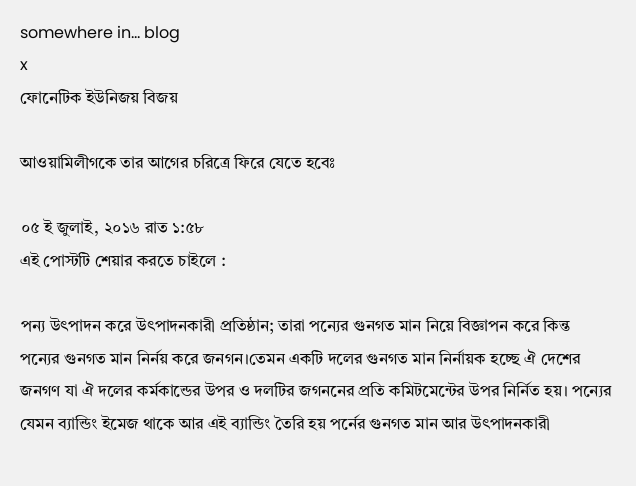somewhere in... blog
x
ফোনেটিক ইউনিজয় বিজয়

আওয়ামিলীগকে তার আগের চরিত্রে ফিরে যেতে হবেঃ

০৫ ই জুলাই, ২০১৬ রাত ১:৫৮
এই পোস্টটি শেয়ার করতে চাইলে :

পন্য উৎপাদন করে উৎপাদনকারী প্রতিষ্ঠান; তারা পন্যের গুনগত মান নিয়ে বিজ্ঞাপন করে কিন্ত পন্যের গুনগত মান নির্নয় করে জনগন।তেমন একটি দলের গুনগত মান নির্নায়ক হচ্ছে ঐ দেশের জনগণ যা ঐ দলের কর্মকান্ডের উপর ও দলটির জগননের প্রতি কমিটমেন্টের উপর নির্নিত হয়। পন্যের যেমন ব্যান্ডিং ইমেজ থাকে আর এই ব্যান্ডিং তৈরি হয় পর্নের গুনগত মান আর উৎপাদনকারী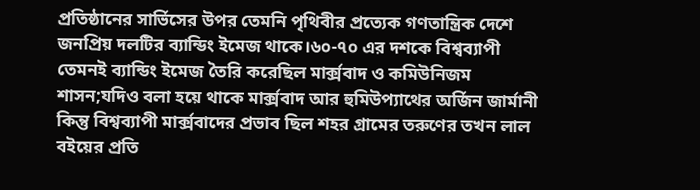প্রতিষ্ঠানের সার্ভিসের উপর তেমনি পৃথিবীর প্রত্যেক গণতান্ত্রিক দেশে জনপ্রিয় দলটির ব্যান্ডিং ইমেজ থাকে।৬০-৭০ এর দশকে বিশ্বব্যাপী তেমনই ব্যান্ডিং ইমেজ তৈরি করেছিল মার্ক্সবাদ ও কমিউনিজম শাসন;যদিও বলা হয়ে থাকে মার্ক্সবাদ আর হুমিউপ্যাথের অর্জিন জার্মানী কিন্তু বিশ্বব্যাপী মার্ক্সবাদের প্রভাব ছিল শহর গ্রামের তরুণের তখন লাল বইয়ের প্রতি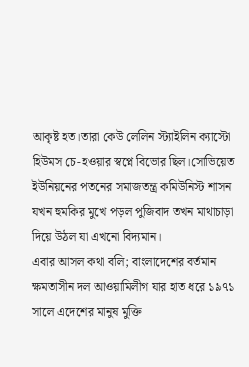আকৃষ্ট হত।তারা কেউ লেলিন স্ট্যাইলিন ক্যাস্টো হিউমস চে-হওয়ার স্বপ্নে বিভোর ছিল।সোভিয়েত ইউনিয়নের পতনের সমাজতন্ত্র কমিউনিস্ট শাসন যখন হুমকির মুখে পড়ল পুজিবাদ তখন মাথাচাড়া দিয়ে উঠল যা এখনো বিদ্যমান।
এবার আসল কথা বলি; বাংলাদেশের বর্তমান ক্ষমতাসীন দল আওয়ামিলীগ যার হাত ধরে ১৯৭১ সালে এদেশের মানুষ মুক্তি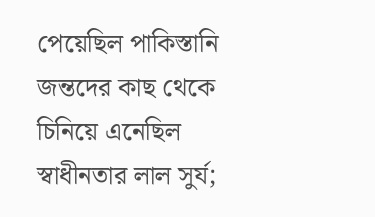পেয়েছিল পাকিস্তানি জন্তদের কাছ থেকে চিনিয়ে এনেছিল স্বাধীনতার লাল সুর্য;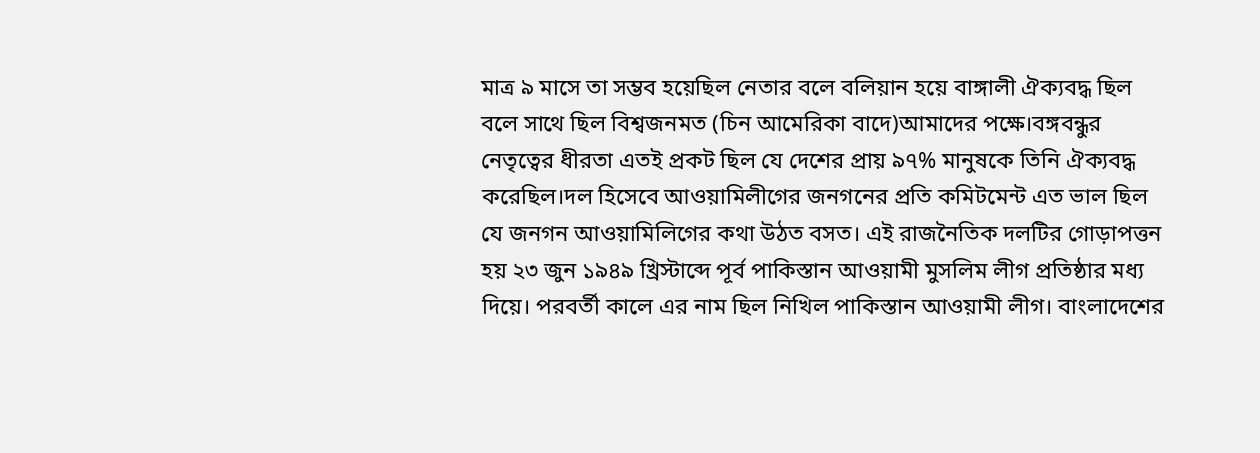মাত্র ৯ মাসে তা সম্ভব হয়েছিল নেতার বলে বলিয়ান হয়ে বাঙ্গালী ঐক্যবদ্ধ ছিল বলে সাথে ছিল বিশ্বজনমত (চিন আমেরিকা বাদে)আমাদের পক্ষে।বঙ্গবন্ধুর নেতৃত্বের ধীরতা এতই প্রকট ছিল যে দেশের প্রায় ৯৭% মানুষকে তিনি ঐক্যবদ্ধ করেছিল।দল হিসেবে আওয়ামিলীগের জনগনের প্রতি কমিটমেন্ট এত ভাল ছিল যে জনগন আওয়ামিলিগের কথা উঠত বসত। এই রাজনৈতিক দলটির গোড়াপত্তন হয় ২৩ জুন ১৯৪৯ খ্রিস্টাব্দে পূর্ব পাকিস্তান আওয়ামী মুসলিম লীগ প্রতিষ্ঠার মধ্য দিয়ে। পরবর্তী কালে এর নাম ছিল নিখিল পাকিস্তান আওয়ামী লীগ। বাংলাদেশের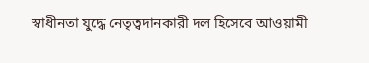স্বাধীনতা যুদ্ধে নেতৃত্বদানকারী দল হিসেবে আওয়ামী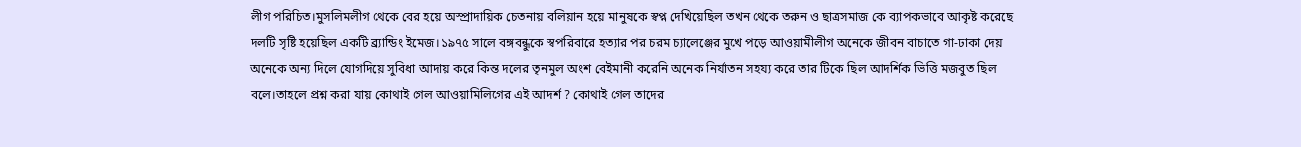লীগ পরিচিত।মুসলিমলীগ থেকে বের হয়ে অস্প্রাদায়িক চেতনায় বলিয়ান হয়ে মানুষকে স্বপ্ন দেখিয়েছিল তখন থেকে তরুন ও ছাত্রসমাজ কে ব্যাপকভাবে আকৃষ্ট করেছে দলটি সৃষ্টি হয়েছিল একটি ব্র্যান্ডিং ইমেজ।১৯৭৫ সালে বঙ্গবন্ধুকে স্বপরিবারে হত্যার পর চরম চ্যালেঞ্জের মুখে পড়ে আওয়ামীলীগ অনেকে জীবন বাচাতে গা-ঢাকা দেয় অনেকে অন্য দিলে যোগদিয়ে সুবিধা আদায় করে কিন্ত দলের তৃনমুল অংশ বেইমানী করেনি অনেক নির্যাতন সহয্য করে তার টিকে ছিল আদর্শিক ভিত্তি মজবুত ছিল বলে।তাহলে প্রশ্ন করা যায় কোথাই গেল আওয়ামিলিগের এই আদর্শ ? কোথাই গেল তাদের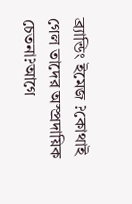ব্র্যান্ডিং ইমেজ ?কোথাই গেল তাদের অস্প্রদায়িক চেতনা?আগে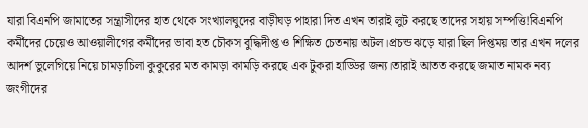যারা বিএনপি জামাতের সন্ত্রাসীদের হাত থেকে সংখ্যালঘুদের বাড়ীঘড় পাহারা দিত এখন তারাই লুট করছে তাদের সহায় সম্পত্তি!বিএনপি কর্মীদের চেয়েও আওয়ালীগের কর্মীদের ভাবা হত চৌকস বুদ্ধিদীপ্ত ও শিক্ষিত চেতনায় অটল।প্রচন্ড ঝড়ে যারা ছিল দিপ্তময় তার এখন দলের আদর্শ ভুলেগিয়ে নিয়ে চামড়াচিলা কুকুরের মত কামড়া কামড়ি করছে এক টুকরা হাড্ডির জন্য।তারাই আতত করছে জমাত নামক নব্য জংগীদের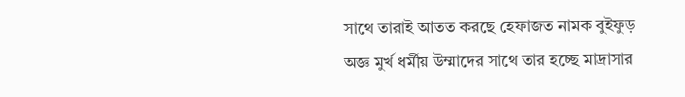সাথে তারাই আতত করছে হেফাজত নামক বুইফুড় অজ্ঞ মুর্খ ধর্মীয় উম্মাদের সাথে তার হচ্ছে মাদ্রাসার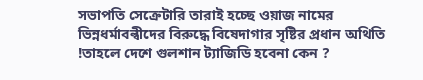সভাপতি সেক্রেটারি তারাই হচ্ছে ওয়াজ নামের ভিন্নধর্মাবল্বীদের বিরুদ্ধে বিষেদাগার সৃষ্টির প্রধান অথিতি !তাহলে দেশে গুলশান ট্যাজিডি হবেনা কেন ?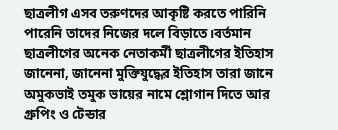ছাত্রলীগ এসব তরুণদের আকৃষ্টি করতে পারিনি পারেনি তাদের নিজের দলে বিড়াতে।বর্তমান ছাত্রলীগের অনেক নেতাকর্মী ছাত্রলীগের ইতিহাস জানেনা, জানেনা মুক্তিযুদ্ধের ইতিহাস তারা জানে অমুকভাই তমুক ভায়ের নামে শ্লোগান দিতে আর গ্রুপিং ও টেন্ডার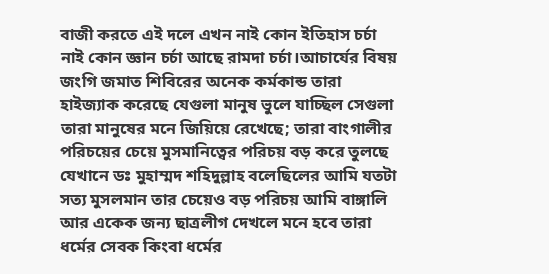বাজী করতে এই দলে এখন নাই কোন ইতিহাস চর্চা নাই কোন জ্ঞান চর্চা আছে রামদা চর্চা।আচার্যের বিষয় জংগি জমাত শিবিরের অনেক কর্মকান্ড তারা হাইজ্যাক করেছে যেগুলা মানুষ ভুলে যাচ্ছিল সেগুলা তারা মানুষের মনে জিয়িয়ে রেখেছে; তারা বাংগালীর পরিচয়ের চেয়ে মুসমানিত্বের পরিচয় বড় করে তুলছে যেখানে ডঃ মুহাম্মদ শহিদুল্লাহ বলেছিলের আমি যতটা সত্য মুসলমান তার চেয়েও বড় পরিচয় আমি বাঙ্গালি আর একেক জন্য ছাত্রলীগ দেখলে মনে হবে তারা ধর্মের সেবক কিংবা ধর্মের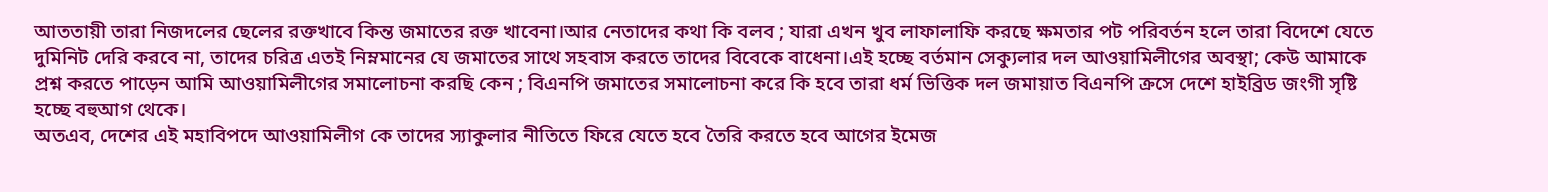আততায়ী তারা নিজদলের ছেলের রক্তখাবে কিন্ত জমাতের রক্ত খাবেনা।আর নেতাদের কথা কি বলব ; যারা এখন খুব লাফালাফি করছে ক্ষমতার পট পরিবর্তন হলে তারা বিদেশে যেতে দুমিনিট দেরি করবে না, তাদের চরিত্র এতই নিম্নমানের যে জমাতের সাথে সহবাস করতে তাদের বিবেকে বাধেনা।এই হচ্ছে বর্তমান সেক্যুলার দল আওয়ামিলীগের অবস্থা; কেউ আমাকে প্রশ্ন করতে পাড়েন আমি আওয়ামিলীগের সমালোচনা করছি কেন ; বিএনপি জমাতের সমালোচনা করে কি হবে তারা ধর্ম ভিত্তিক দল জমায়াত বিএনপি ক্রসে দেশে হাইব্রিড জংগী সৃষ্টি হচ্ছে বহুআগ থেকে।
অতএব, দেশের এই মহাবিপদে আওয়ামিলীগ কে তাদের স্যাকুলার নীতিতে ফিরে যেতে হবে তৈরি করতে হবে আগের ইমেজ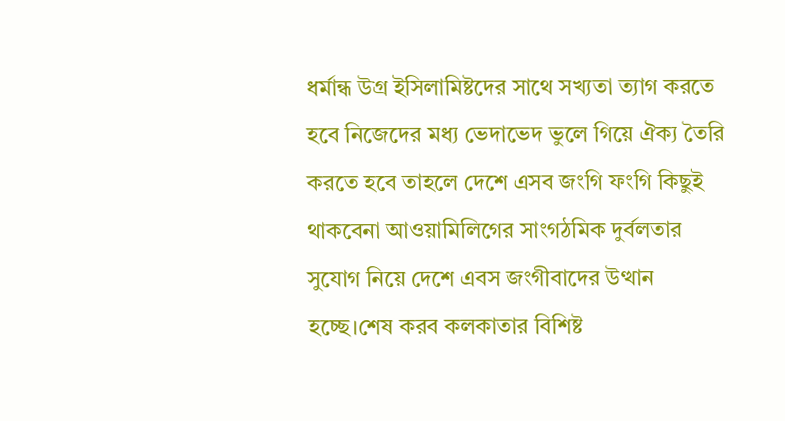ধর্মান্ধ উগ্র ইসিলামিষ্টদের সাথে সখ্যতা ত্যাগ করতে হবে নিজেদের মধ্য ভেদাভেদ ভুলে গিয়ে ঐক্য তৈরি করতে হবে তাহলে দেশে এসব জংগি ফংগি কিছুই থাকবেনা আওয়ামিলিগের সাংগঠমিক দুর্বলতার সুযোগ নিয়ে দেশে এবস জংগীবাদের উত্থান হচ্ছে।শেষ করব কলকাতার বিশিষ্ট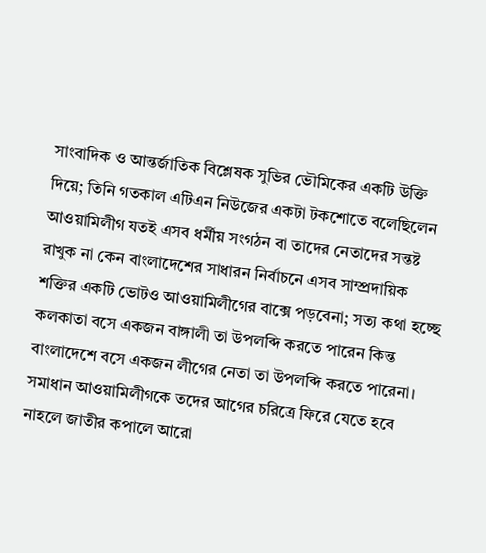সাংবাদিক ও আন্তর্জাতিক বিশ্লেষক সুভির ভৌমিকের একটি উক্তি দিয়ে; তিনি গতকাল এটিএন নিউজের একটা টকশোতে বলেছিলেন আওয়ামিলীগ যতই এসব ধর্মীয় সংগঠন বা তাদের নেতাদের সন্তষ্ট রাখুক না কেন বাংলাদেশের সাধারন নির্বাচনে এসব সাম্প্রদায়িক শক্তির একটি ভোটও আওয়ামিলীগের বাক্সে পড়বেনা; সত্য কথা হচ্ছে কলকাতা বসে একজন বাঙ্গালী তা উপলব্দি করতে পারেন কিন্ত বাংলাদেশে বসে একজন লীগের নেতা তা উপলব্দি করতে পারেনা।
সমাধান আওয়ামিলীগকে তদের আগের চরিত্রে ফিরে যেতে হবে নাহলে জাতীর কপালে আরো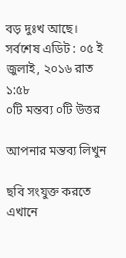বড় দুঃখ আছে।
সর্বশেষ এডিট : ০৫ ই জুলাই, ২০১৬ রাত ১:৫৮
০টি মন্তব্য ০টি উত্তর

আপনার মন্তব্য লিখুন

ছবি সংযুক্ত করতে এখানে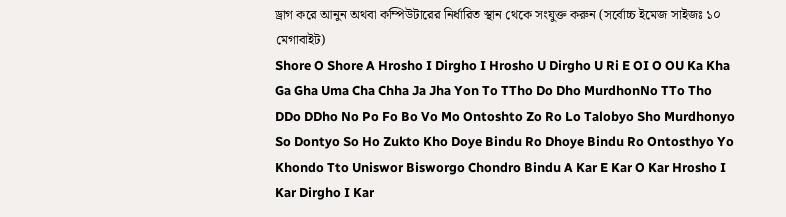ড্রাগ করে আনুন অথবা কম্পিউটারের নির্ধারিত স্থান থেকে সংযুক্ত করুন (সর্বোচ্চ ইমেজ সাইজঃ ১০ মেগাবাইট)
Shore O Shore A Hrosho I Dirgho I Hrosho U Dirgho U Ri E OI O OU Ka Kha Ga Gha Uma Cha Chha Ja Jha Yon To TTho Do Dho MurdhonNo TTo Tho DDo DDho No Po Fo Bo Vo Mo Ontoshto Zo Ro Lo Talobyo Sho Murdhonyo So Dontyo So Ho Zukto Kho Doye Bindu Ro Dhoye Bindu Ro Ontosthyo Yo Khondo Tto Uniswor Bisworgo Chondro Bindu A Kar E Kar O Kar Hrosho I Kar Dirgho I Kar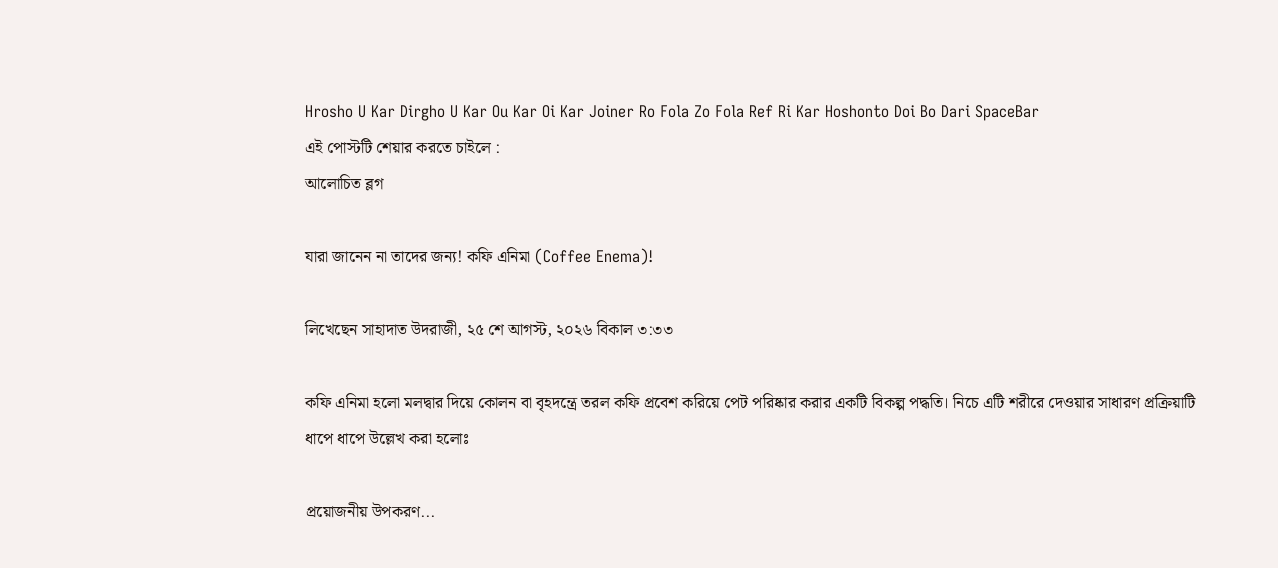Hrosho U Kar Dirgho U Kar Ou Kar Oi Kar Joiner Ro Fola Zo Fola Ref Ri Kar Hoshonto Doi Bo Dari SpaceBar
এই পোস্টটি শেয়ার করতে চাইলে :
আলোচিত ব্লগ

যারা জানেন না তাদের জন্য! কফি এনিমা (Coffee Enema)!

লিখেছেন সাহাদাত উদরাজী, ২৫ শে আগস্ট, ২০২৬ বিকাল ৩:৩৩

কফি এনিমা হলো মলদ্বার দিয়ে কোলন বা বৃহদন্ত্রে তরল কফি প্রবেশ করিয়ে পেট পরিষ্কার করার একটি বিকল্প পদ্ধতি। নিচে এটি শরীরে দেওয়ার সাধারণ প্রক্রিয়াটি ধাপে ধাপে উল্লেখ করা হলোঃ

প্রয়োজনীয় উপকরণ...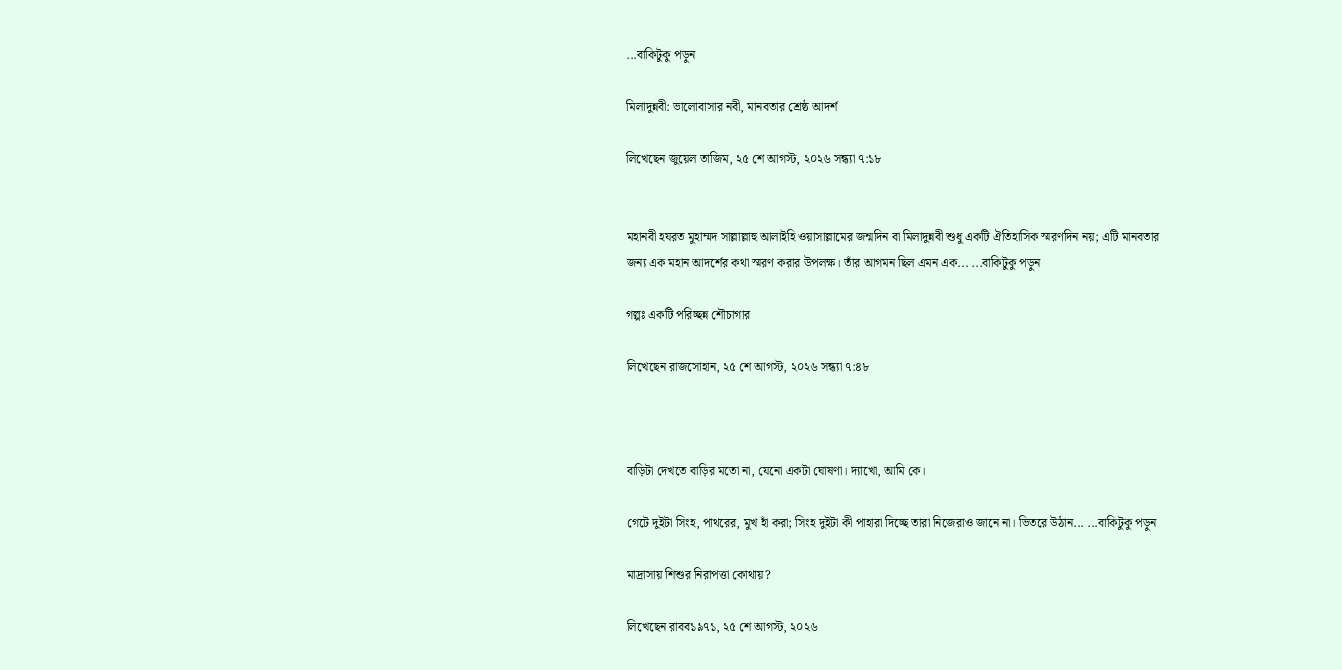...বাকিটুকু পড়ুন

মিলাদুন্নবী: ভালোবাসার নবী, মানবতার শ্রেষ্ঠ আদর্শ

লিখেছেন জুয়েল তাজিম, ২৫ শে আগস্ট, ২০২৬ সন্ধ্যা ৭:১৮


মহানবী হযরত মুহাম্মদ সাল্লাল্লাহু আলাইহি ওয়াসাল্লামের জন্মদিন বা মিলাদুন্নবী শুধু একটি ঐতিহাসিক স্মরণদিন নয়; এটি মানবতার জন্য এক মহান আদর্শের কথা স্মরণ করার উপলক্ষ। তাঁর আগমন ছিল এমন এক... ...বাকিটুকু পড়ুন

গল্পঃ একটি পরিচ্ছন্ন শৌচাগার

লিখেছেন রাজসোহান, ২৫ শে আগস্ট, ২০২৬ সন্ধ্যা ৭:৪৮



বাড়িটা দেখতে বাড়ির মতো না, যেনো একটা ঘোষণা। দ্যাখো, আমি কে।

গেটে দুইটা সিংহ, পাথরের, মুখ হাঁ করা; সিংহ দুইটা কী পাহারা দিচ্ছে তারা নিজেরাও জানে না। ভিতরে উঠান... ...বাকিটুকু পড়ুন

মাদ্রাসায় শিশুর নিরাপত্তা কোথায়?

লিখেছেন রাবব১৯৭১, ২৫ শে আগস্ট, ২০২৬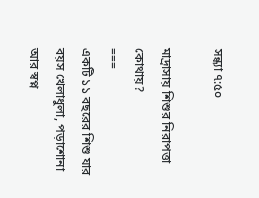সন্ধ্যা ৭:৫০

মাদ্রাসায় শিশুর নিরাপত্তা কোথায়?
===
একটি ১১ বছরের শিশু যার বয়স খেলাধুলা, পড়াশোনা আর স্বপ্ন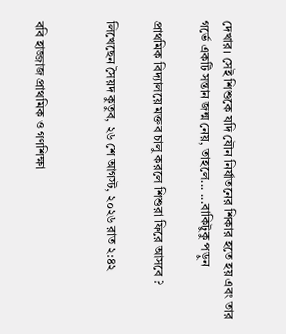দেখার। সেই শিশুকে যদি যৌন নির্যাতনের শিকার হতে হয় এবং তার গর্ভে একটি সন্তান জন্ম নেয়, তাহলে... ...বাকিটুকু পড়ুন

প্রাথমিক বিদ্যালয়ে মক্তব চালু করলে শিশুরা ফিরে আসবে ?

লিখেছেন সৈয়দ কুতুব, ২৬ শে আগস্ট, ২০২৬ রাত ২:৪২


ববি হাজ্জাজ প্রাথমিক ও গণশিক্ষা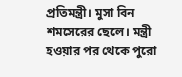প্রতিমন্ত্রী। মুসা বিন শমসেরের ছেলে। মন্ত্রী হওয়ার পর থেকে পুরো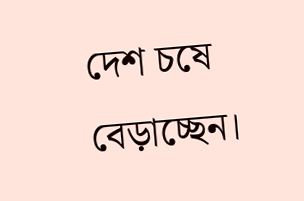দেশ চষে বেড়াচ্ছেন।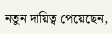নতুন দায়িত্ব পেয়েছেন,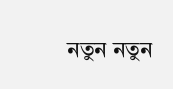নতুন নতুন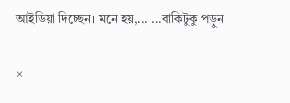আইডিয়া দিচ্ছেন। মনে হয়,... ...বাকিটুকু পড়ুন

×